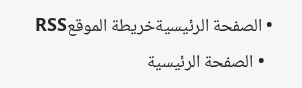• الصفحة الرئيسيةخريطة الموقعRSS
  • الصفحة الرئيسية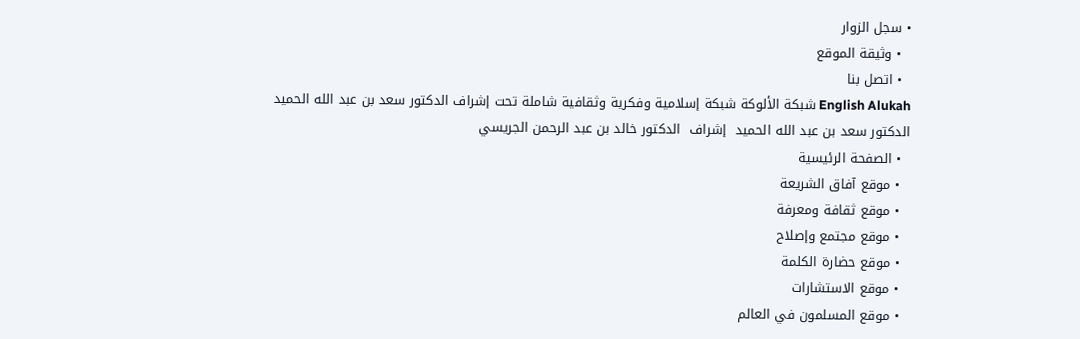• سجل الزوار
  • وثيقة الموقع
  • اتصل بنا
English Alukah شبكة الألوكة شبكة إسلامية وفكرية وثقافية شاملة تحت إشراف الدكتور سعد بن عبد الله الحميد
الدكتور سعد بن عبد الله الحميد  إشراف  الدكتور خالد بن عبد الرحمن الجريسي
  • الصفحة الرئيسية
  • موقع آفاق الشريعة
  • موقع ثقافة ومعرفة
  • موقع مجتمع وإصلاح
  • موقع حضارة الكلمة
  • موقع الاستشارات
  • موقع المسلمون في العالم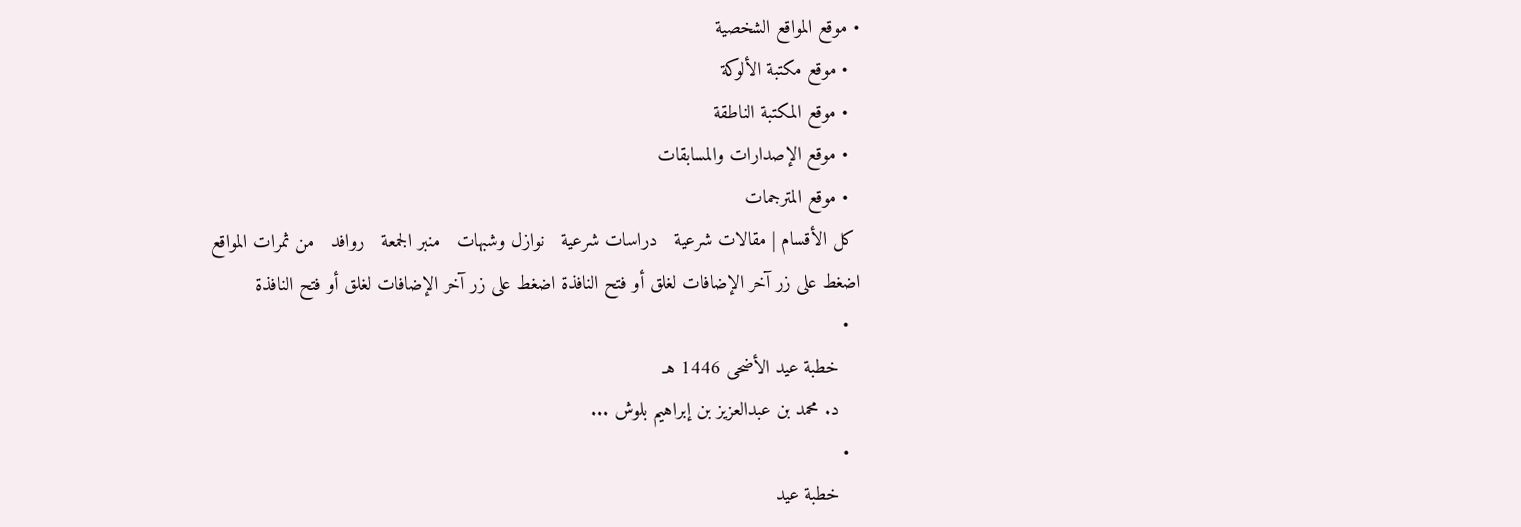• موقع المواقع الشخصية
  • موقع مكتبة الألوكة
  • موقع المكتبة الناطقة
  • موقع الإصدارات والمسابقات
  • موقع المترجمات
 كل الأقسام | مقالات شرعية   دراسات شرعية   نوازل وشبهات   منبر الجمعة   روافد   من ثمرات المواقع
اضغط على زر آخر الإضافات لغلق أو فتح النافذة اضغط على زر آخر الإضافات لغلق أو فتح النافذة
  •
    خطبة عيد الأضحى 1446 هـ
    د. محمد بن عبدالعزيز بن إبراهيم بلوش ...
  •
    خطبة عيد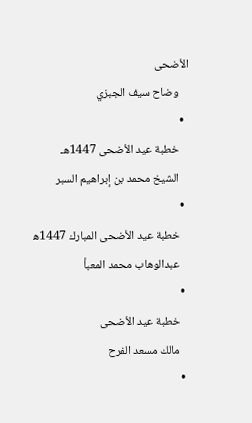الأضحى
    وضاح سيف الجبزي
  •
    خطبة عيد الأضحى 1447هـ
    الشيخ محمد بن إبراهيم السبر
  •
    خطبة عيد الأضحى المبارك 1447ه‍
    عبدالوهاب محمد المعبأ
  •
    خطبة عيد الأضحى
    مالك مسعد الفرح
  •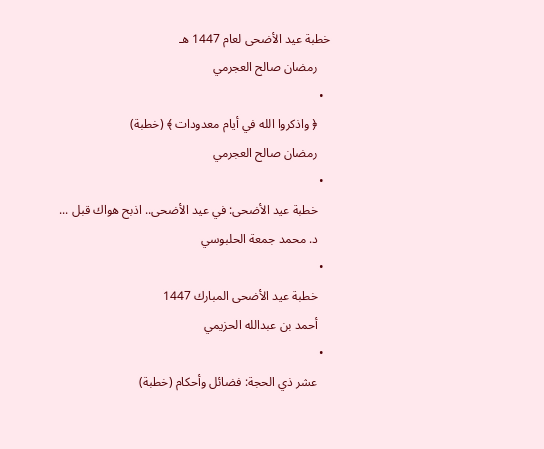خطبة عيد الأضحى لعام 1447 هـ
    رمضان صالح العجرمي
  •
    ﴿ واذكروا الله في أيام معدودات ﴾ (خطبة)
    رمضان صالح العجرمي
  •
    خطبة عيد الأضحى: في عيد الأضحى.. اذبح هواك قبل ...
    د. محمد جمعة الحلبوسي
  •
    خطبة عيد الأضحى المبارك 1447
    أحمد بن عبدالله الحزيمي
  •
    عشر ذي الحجة: فضائل وأحكام (خطبة)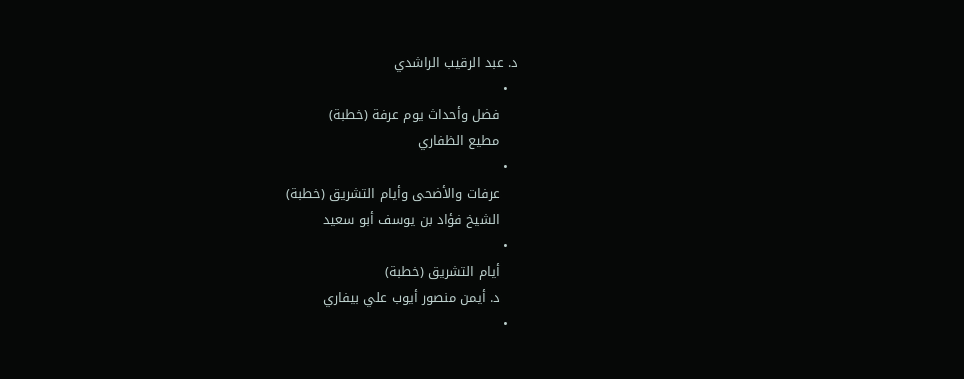د. عبد الرقيب الراشدي
  •
    فضل وأحداث يوم عرفة (خطبة)
    مطيع الظفاري
  •
    عرفات والأضحى وأيام التشريق (خطبة)
    الشيخ فؤاد بن يوسف أبو سعيد
  •
    أيام التشريق (خطبة)
    د. أيمن منصور أيوب علي بيفاري
  •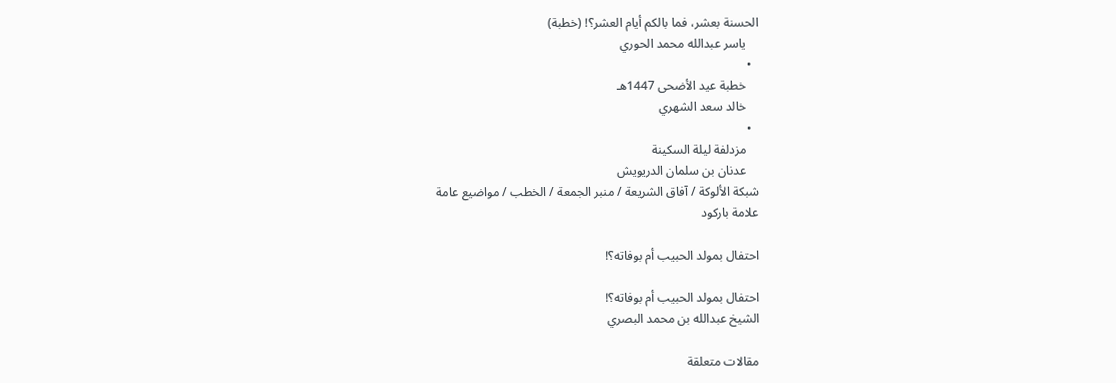الحسنة بعشر، فما بالكم أيام العشر؟! (خطبة)
    ياسر عبدالله محمد الحوري
  •
    خطبة عيد الأضحى 1447هـ
    خالد سعد الشهري
  •
    مزدلفة ليلة السكينة
    عدنان بن سلمان الدريويش
شبكة الألوكة / آفاق الشريعة / منبر الجمعة / الخطب / مواضيع عامة
علامة باركود

احتفال بمولد الحبيب أم بوفاته؟!

احتفال بمولد الحبيب أم بوفاته؟!
الشيخ عبدالله بن محمد البصري

مقالات متعلقة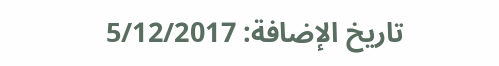تاريخ الإضافة: 5/12/2017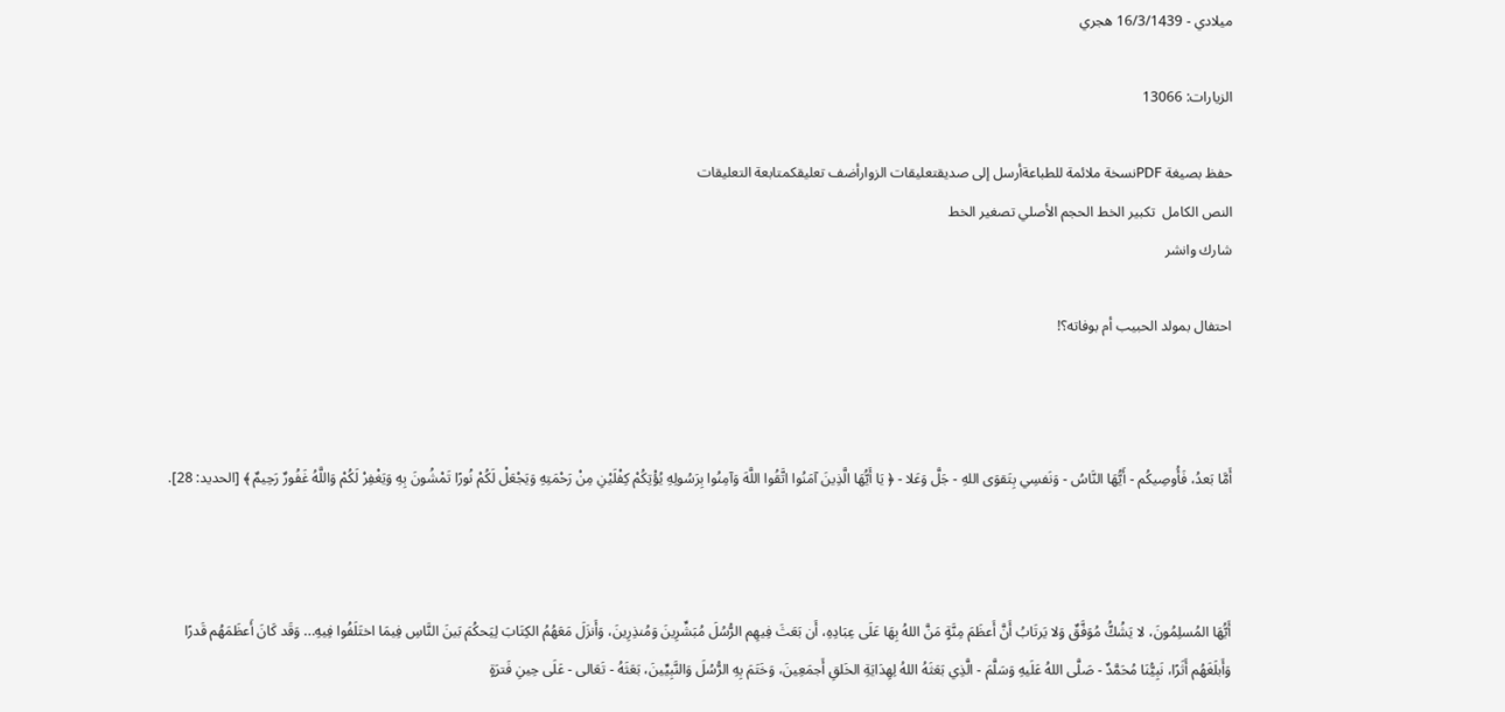ميلادي - 16/3/1439 هجري

الزيارات: 13066

حفظ بصيغة PDFنسخة ملائمة للطباعةأرسل إلى صديقتعليقات الزوارأضف تعليقكمتابعة التعليقات
النص الكامل  تكبير الخط الحجم الأصلي تصغير الخط
شارك وانشر

احتفال بمولد الحبيب أم بوفاته؟!



أَمَّا بَعدُ، فَأُوصِيكُم - أَيُّهَا النَّاسُ - وَنَفسِي بِتَقوَى اللهِ - جَلَّ وَعَلا - ﴿ يَا أَيُّهَا الَّذِينَ آمَنُوا اتَّقُوا اللَّهَ وَآمِنُوا بِرَسُولِهِ يُؤْتِكُمْ كِفْلَيْنِ مِنْ رَحْمَتِهِ وَيَجْعَلْ لَكُمْ نُورًا تَمْشُونَ بِهِ وَيَغْفِرْ لَكُمْ وَاللَّهُ غَفُورٌ رَحِيمٌ ﴾ [الحديد: 28].



أَيُّهَا المُسلِمُونَ، لا يَشُكُّ مُوَفَّقٌ وَلا يَرتَابُ أَنَّ أَعظَمَ مِنَّةٍ مَنَّ اللهُ بِهَا عَلَى عِبَادِهِ، أَن بَعَثَ فِيهِم الرُّسُلَ مُبَشِّرِينَ وَمُنذِرِينَ، وَأَنزَلَ مَعَهُمُ الكِتَابَ لِيَحكُمَ بَينَ النَّاسِ فِيمَا اختَلَفُوا فِيهِ... وَقَد كَانَ أَعظَمَهُم قَدرًا وَأَبلَغَهُم أَثَرًا، نَبِيُّنَا مُحَمَّدٌ - صَلَّى اللهُ عَلَيهِ وَسَلَّمَ - الَّذِي بَعَثَهُ اللهُ لِهِدَايَةِ الخَلقِ أَجمَعِينَ، وَخَتَمَ بِهِ الرُّسُلَ وَالنَّبِيِّينَ، بَعَثَهُ - تَعَالى - عَلَى حِينِ فَترَةٍ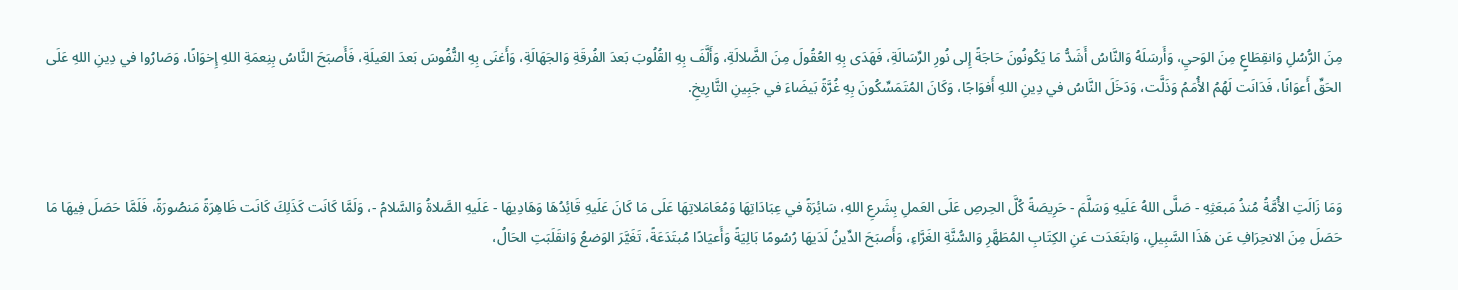مِنَ الرُّسُلِ وَانقِطَاعٍ مِنَ الوَحيِ، وَأَرسَلَهُ وَالنَّاسُ أَشَدُّ مَا يَكُونُونَ حَاجَةً إِلى نُورِ الرِّسَالَةِ، فَهَدَى بِهِ العُقُولَ مِنَ الضَّلالَةِ، وَأَلَّفَ بِهِ القُلُوبَ بَعدَ الفُرقَةِ وَالجَهَالَةِ، وَأَغنَى بِهِ النُّفُوسَ بَعدَ العَيلَةِ، فَأَصبَحَ النَّاسُ بِنِعمَةِ اللهِ إِخوَانًا، وَصَارُوا في دِينِ اللهِ عَلَى الحَقِّ أَعوَانًا، فَدَانَت لَهُمُ الأُمَمُ وَذَلَّت، وَدَخَلَ النَّاسُ في دِينِ اللهِ أَفوَاجًا، وَكَانَ المُتَمَسِّكُونَ بِهِ غُرَّةً بَيضَاءَ في جَبِينِ التَّارِيخِ.



وَمَا زَالَتِ الأُمَّةُ مُنذُ مَبعَثِهِ - صَلَّى اللهُ عَلَيهِ وَسَلَّمَ - حَرِيصَةً كُلَّ الحِرصِ عَلَى العَملِ بِشَرعِ اللهِ، سَائِرَةً في عِبَادَاتِهَا وَمُعَامَلاتِهَا عَلَى مَا كَانَ عَلَيهِ قَائِدُهَا وَهَادِيهَا - عَلَيهِ الصَّلاةُ وَالسَّلامُ -، وَلَمَّا كَانَت كَذَلِكَ كَانَت ظَاهِرَةً مَنصُورَةً، فَلَمَّا حَصَلَ فِيهَا مَا حَصَلَ مِنَ الانحِرَافِ عَن هَذَا السَّبِيلِ، وَابتَعَدَت عَنِ الكِتَابِ المُطَهَّرِ وَالسُّنَّةِ الغَرَّاءِ، وَأَصبَحَ الدِّينُ لَدَيهَا رُسُومًا بَالِيَةً وَأَعيَادًا مُبتَدَعَةً، تَغَيَّرَ الوَضعُ وَانقَلَبَتِ الحَالُ،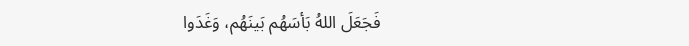فَجَعَلَ اللهُ بَأسَهُم بَينَهُم، وَغَدَوا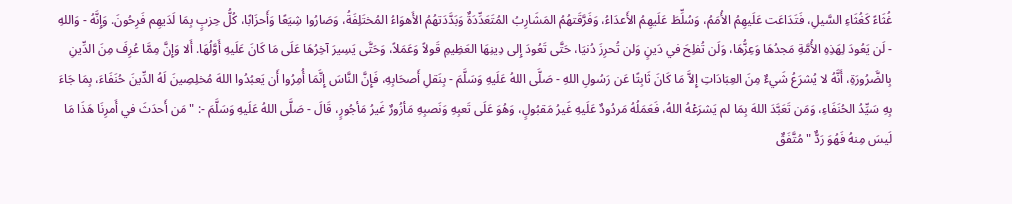غُثَاءً كَغُثَاءِ السَّيلِ، فَتَدَاعَت عَلَيهِمُ الأُمَمُ، وَسُلِّطَ عَلَيهِمُ الأَعدَاءُ، وَفَرَّقَتهُمُ المَشَارِبُ المُتَعَدِّدَةٌ وَبَدَّدَتهُمُ الأَهوَاءُ المُختَلِفَةُ، وَصَارُوا شِيَعًا وَأَحزَابًا، كُلُّ حِزبٍ بِمَا لَدَيهِم فَرِحُونَ. وَإِنَّهُ - وَاللهِ - لَن يَعُودَ لِهَذِهِ الأُمَّةِ مَجدُهَا وَعِزُّهَا، وَلَن تُفلِحَ في دَينٍ وَلن تُحرِزَ دُنيَا، حَتَّى تَعُودَ إِلى دِينِهَا العَظِيمِ قَولاً وَعَمَلاً، وَحَتَّى يَسِيرَ آخِرُهَا عَلَى مَا كَانَ عَلَيهِ أَوَّلُهَا. أَلا وَإِنَّ مِمَّا عُرِفَ مِنَ الدِّينِ بِالضَّرُورَةِ، أَنَّهُ لا يُشرَعُ شَيءٌ مِنَ العِبَادَاتِ إِلاَّ مَا كَانَ ثَابِتًا عَن رَسُولِ اللهِ - صَلَّى اللهُ عَلَيهِ وَسَلَّمَ - بِنَقلِ أَصحَابِهِ، فَإِنَّ النَّاسَ إِنَّمَا أُمِرُوا أَن يَعبُدُوا اللهَ مُخلِصِينَ لَهُ الدِّينَ حُنَفَاءَ، بِمَا جَاءَ بِهِ سَيِّدُ الحُنَفَاءِ، وَمَن تَعَبَّدَ اللهَ بِمَا لم يَشرَعْهُ اللهُ، فَعَمَلُهُ مَردُودٌ عَلَيهِ غَيرُ مَقبُولٍ، وَهُوَ عَلَى تَعبِهِ وَنَصبِهِ مَأزُورٌ غَيرُ مَأجُورٍ، قَالَ - صَلَّى اللهُ عَلَيهِ وَسَلَّمَ -: " مَن أَحدَثَ في أَمرِنَا هَذَا مَا لَيسَ مِنهُ فَهُوَ رَدٌّ " مُتَّفَقٌ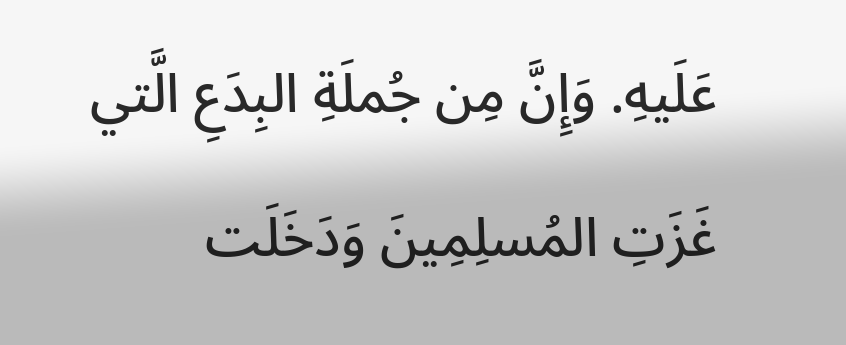عَلَيهِ. وَإِنَّ مِن جُملَةِ البِدَعِ الَّتي غَزَتِ المُسلِمِينَ وَدَخَلَت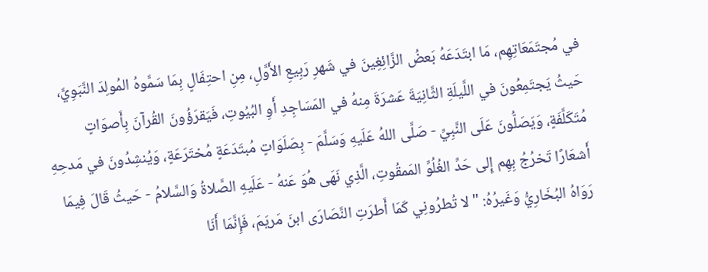في مُجتَمَعَاتِهِم، مَا ابتَدَعَهُ بَعضُ الزَّائِغِينَ في شَهرِ رَبِيعِ الأَوَّلِ، مِنِ احتِفَالٍ بِمَا سَمَّوهُ المُولِدَ النَّبَوِيَّ، حَيثُ يَجتَمِعُونَ في اللَّيلَةِ الثَّانِيَةَ عَشرَةَ مِنهُ في المَسَاجِدِ أَوِ البُيُوتِ، فَيَقرَؤُونَ القُرآنَ بِأَصوَاتٍ مُتَكَلَّفَةٍ، وَيَصَلُّونَ عَلَى النَّبِيِّ - صَلَّى اللهُ عَلَيهِ وَسَلَّمَ - بِصَلَوَاتٍ مُبتَدَعَةٍ مُختَرَعَةٍ، وَيُنشِدُونَ في مَدحِهِ أَشعَارًا تَخرُجُ بِهِم إِلى حَدِّ الغُلُوِّ المَمقُوتِ، الَّذِي نَهَى هُوَ عَنهُ - عَلَيهِ الصَّلاةُ وَالسَّلامُ - حَيثُ قَالَ فِيمَا رَوَاهُ البُخَارِيُّ وَغَيرُهُ: " لا تُطرُونِي كَمَا أَطرَتِ النَّصَارَى ابنَ مَريَمَ، فَإِنَّمَا أَنَا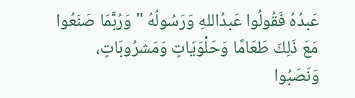عَبدُهُ فَقُولُوا عَبدُاللهِ وَرَسُولُهُ " وَرُبَّمَا صَنَعُوا مَعَ ذَلِكَ طَعَامًا وَحَلْوَيَاتٍ وَمَشرُوبَاتٍ، وَنَصَبُوا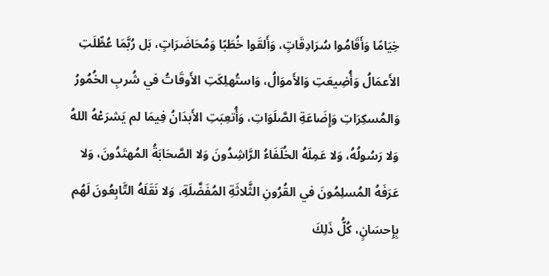خِيَامًا وَأَقَامُوا سُرَادِقَاتٍ، وَأَلقَوا خُطَبًا وَمُحَاضَرَاتٍ، بَل رُبَّمَا عُطِّلَتِ الأَعمَالُ وَأُضِيعَتِ وَالأَموَالُ، وَاستُهلِكَتِ الأَوقَاتُ في شُربِ الخُمُورُ وَالمُسكِرَاتِ وَإِضَاعَةِ الصَّلَوَاتِ، وَأُتعِبَتِ الأَبدَانُ فِيمَا لم يَشرَعْهُ اللهُ وَلا رَسُولُهُ، وَلا عَمِلَهُ الخُلَفَاءُ الرَّاشِدُونَ وَلا الصَّحَابَةُ المُهتَدُونَ، وَلا عَرَفَهُ المُسلِمُونَ في القُرُونِ الثَّلاثَةِ المُفَضَّلَةِ، وَلا نَقَلَهُ التَّابِعُونَ لَهُم بِإِحسَانٍ، كُلُّ ذَلِكَ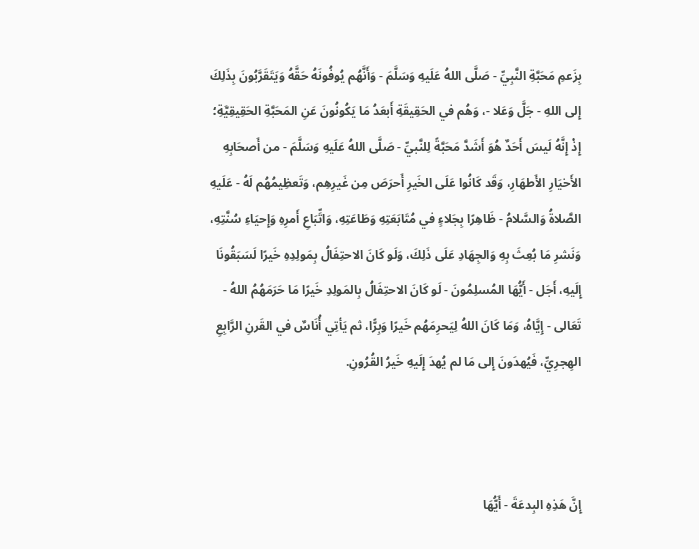بِزَعمِ مَحَبَّةِ النَّبِيِّ - صَلَّى اللهُ عَلَيهِ وَسَلَّمَ - وَأَنَّهُم يُوفُونَهُ حَقَّهُ وَيَتَقَرَّبُونَ بِذَلِكَ إِلى اللهِ - جَلَّ وَعَلا -، وَهُم في الحَقِيقَةِ أَبعَدُ مَا يَكُونُونَ عَنِ المَحَبَّةِ الحَقِيقِيَّةِ؛ إِذْ إِنَّهُ لَيسَ أَحَدٌ هُوَ أَشَدَّ مَحَبَّةً لِلنَّبيِّ - صَلَّى اللهُ عَلَيهِ وَسَلَّمَ - من أَصحَابِهِ الأَخيَارِ الأَطهَارِ، وَقَد كَانُوا عَلَى الخَيرِ أَحرَصَ مِن غَيرِهِم، وَتَعظِيمُهُم لَهُ - عَلَيهِ الصَّلاةُ وَالسَّلامُ - ظَاهِرًا بِجَلاءٍ في مُتَابَعَتِهِ وَطَاعَتِهِ، وَاتِّبَاعِ أَمرِهِ وَإِحيَاءِ سُنَّتِهِ، وَنَشرِ مَا بُعِثَ بِهِ وَالجِهَادِ عَلَى ذَلِكَ، وَلَو كَانَ الاحتِفَالُ بِمَولِدِهِ خَيرًا لَسَبَقُونَا إِلَيهِ، أَجَل - أَيُّهَا المُسلِمُونَ - لَو كَانَ الاحتِفَالُ بِالمَولِدِ خَيرًا مَا حَرَمَهُمُ اللهُ - تَعَالى - إِيَّاهُ، وَمَا كَانَ اللهُ لِيَحرِمَهُم خَيرًا وَبِرًّا، ثم يَأتِي أُنَاسٌ في القَرنِ الرَّابِعِ الهِجرِيِّ، فَيُهدَونَ إِلى مَا لم يُهدَ إِلَيهِ خَيرُ القُرُونِ.



إِنَّ هَذِهِ البِدعَةَ - أَيُّهَا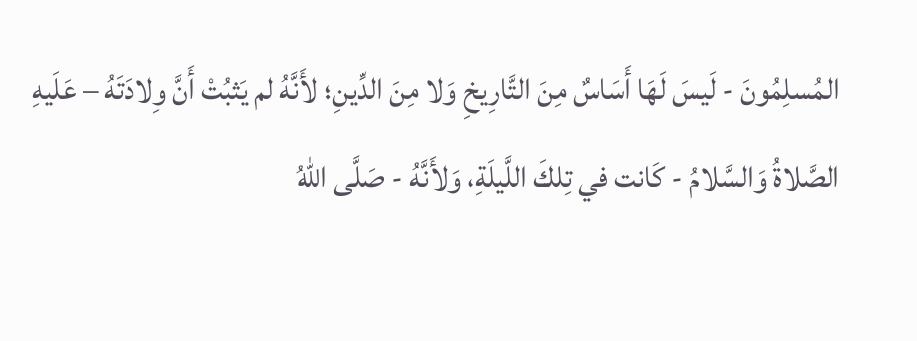المُسلِمُونَ - لَيسَ لَهَا أَسَاسٌ مِنَ التَّارِيخِ وَلا مِنَ الدِّينِ؛ لأَنَّهُ لم يَثبُتْ أَنَّ وِلادَتَهُ – عَلَيهِ الصَّلاةُ وَالسَّلامُ - كَانت في تِلكَ اللَّيلَةِ، وَلأَنَّهُ - صَلَّى اللهُ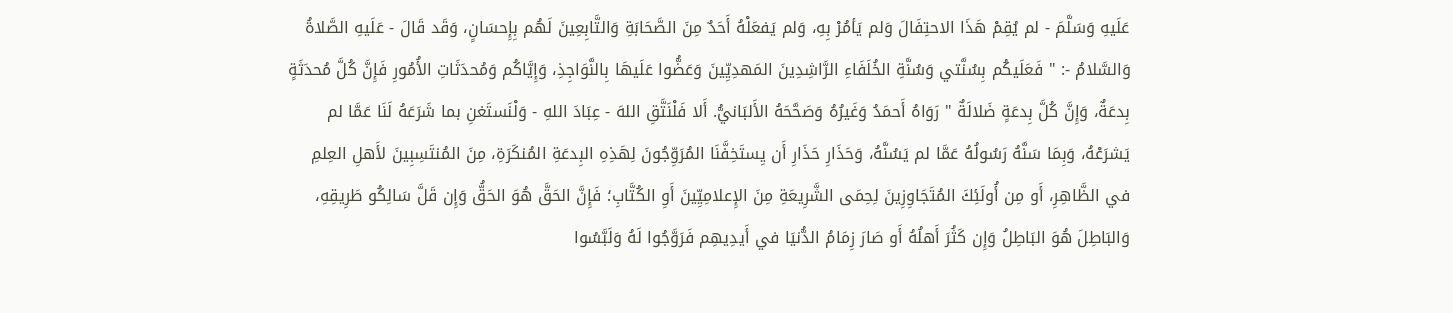عَلَيهِ وَسَلَّمَ - لم يُقِمْ هَذَا الاحتِفَالَ وَلم يَأمُرْ بِهِ، وَلم يَفعَلْهُ أَحَدٌ مِنَ الصَّحَابَةِ وَالتَّابِعِينَ لَهُم بِإِحسَانٍ، وَقَد قَالَ - عَلَيهِ الصَّلاةُ وَالسَّلامُ -: " فَعَلَيكُم بِسُنَّتي وَسُنَّةِ الخُلَفَاءِ الرَّاشِدِينَ المَهدِيِّينَ وَعَضُّوا عَلَيهَا بِالنَّوَاجِذِ، وَإِيَّاكُم وَمُحدَثَاتِ الأُمُورِ فَإِنَّ كُلَّ مُحدَثَةٍ بِدعَةٌ، وَإِنَّ كُلَّ بِدعَةٍ ضَلالَةٌ " رَوَاهُ أَحمَدُ وَغَيرُهُ وَصَحَّحَهُ الأَلبَانيُّ. أَلا فَلْنَتَّقِ اللهَ - عِبَادَ اللهِ - وَلْنَستَغنِ بما شَرَعَهُ لَنَا عَمَّا لم يَشرَعْهُ، وَبِمَا سَنَّهُ رَسُولُهُ عَمَّا لم يَسُنَّهُ، وَحَذَارِ حَذَارِ أَن يِستَخِفَّنَا المُرَوِّجُونَ لِهَذِهِ البِدعَةِ المُنكَرَةِ، مِنَ المُنتَسِبِينَ لأَهلِ العِلمِ في الظَّاهِرِ، أَو مِن أُولَئِكَ المُتَجَاوِزِينَ لِحِمَى الشَّرِيعَةِ مِنَ الإِعلامِيِّينَ أَوِ الكُتَّابِ؛ فَإِنَّ الحَقَّ هُوَ الحَقُّ وَإِن قَلَّ سَالِكُو طَرِيقِهِ، وَالبَاطِلَ هُوَ البَاطِلُ وَإِن كَثُرَ أَهلُهُ أَو صَارَ زِمَامُ الدُّنيَا في أَيدِيهِم فَرَوَّجُوا لَهُ وَلَبَّسُوا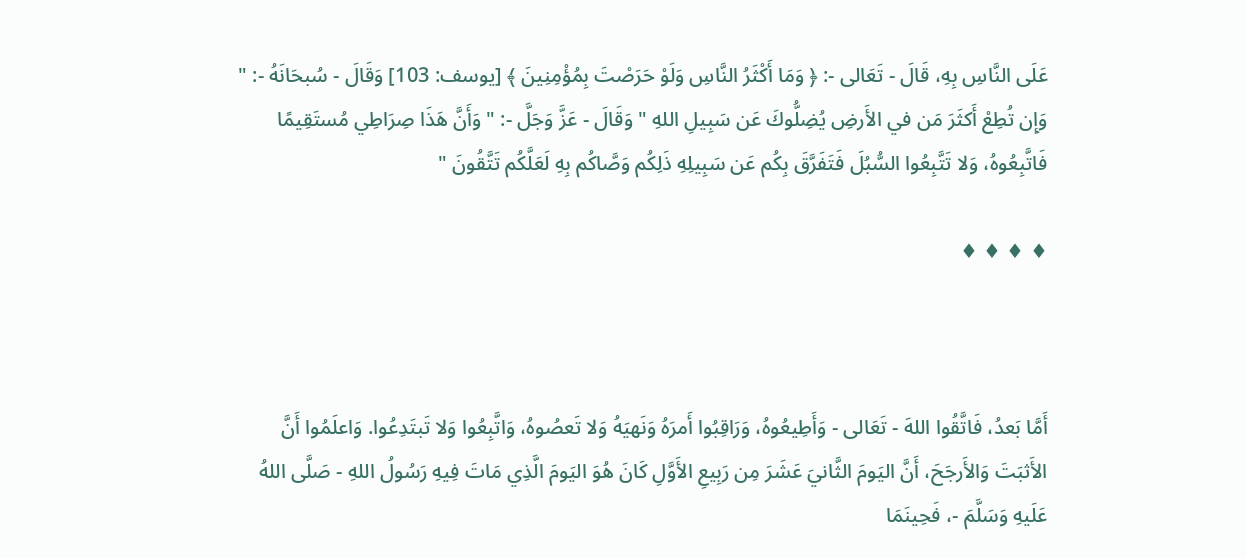عَلَى النَّاسِ بِهِ، قَالَ - تَعَالى -: ﴿ وَمَا أَكْثَرُ النَّاسِ وَلَوْ حَرَصْتَ بِمُؤْمِنِينَ ﴾ [يوسف: 103] وَقَالَ - سُبحَانَهُ -: " وَإِن تُطِعْ أَكثَرَ مَن في الأَرضِ يُضِلُّوكَ عَن سَبِيلِ اللهِ " وَقَالَ - عَزَّ وَجَلَّ -: " وَأَنَّ هَذَا صِرَاطِي مُستَقِيمًا فَاتَّبِعُوهُ، وَلا تَتَّبِعُوا السُّبُلَ فَتَفَرَّقَ بِكُم عَن سَبِيلِهِ ذَلِكُم وَصَّاكُم بِهِ لَعَلَّكُم تَتَّقُونَ "

♦ ♦ ♦ ♦



أَمَّا بَعدُ، فَاتَّقُوا اللهَ - تَعَالى - وَأَطِيعُوهُ، وَرَاقِبُوا أَمرَهُ وَنَهيَهُ وَلا تَعصُوهُ، وَاتَّبِعُوا وَلا تَبتَدِعُوا. وَاعلَمُوا أَنَّ الأَثبَتَ وَالأَرجَحَ، أَنَّ اليَومَ الثَّانيَ عَشَرَ مِن رَبِيعِ الأَوَّلِ كَانَ هُوَ اليَومَ الَّذِي مَاتَ فِيهِ رَسُولُ اللهِ - صَلَّى اللهُ عَلَيهِ وَسَلَّمَ -، فَحِينَمَا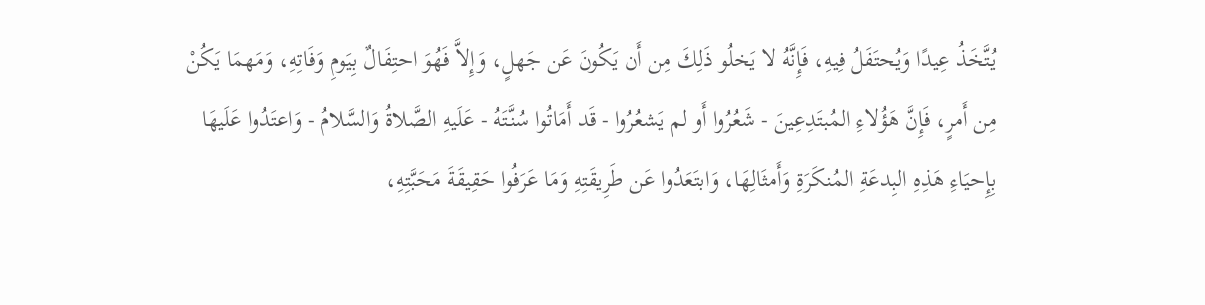يُتَّخَذُ عِيدًا وَيُحتَفَلُ فِيهِ، فَإِنَّهُ لا يَخلُو ذَلِكَ مِن أَن يَكُونَ عَن جَهلٍ، وَإِلاَّ فَهُوَ احتِفَالٌ بِيَومِ وَفَاتِهِ، وَمَهمَا يَكُنْ مِن أَمرٍ، فَإِنَّ هَؤُلاءِ المُبتَدِعِينَ - شَعُرُوا أَو لم يَشعُرُوا - قَد أَمَاتُوا سُنَّتَهُ - عَلَيهِ الصَّلاةُ وَالسَّلامُ - وَاعتَدُوا عَلَيهَا بِإِحيَاءِ هَذِهِ البِدعَةِ المُنكَرَةِ وَأَمثَالِهَا، وَابتَعَدُوا عَن طَرِيقَتِهِ وَمَا عَرَفُوا حَقِيقَةَ مَحَبَّتِهِ،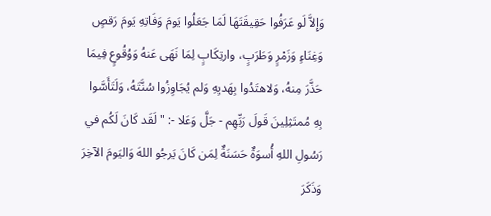وَإِلاَّ لَو عَرَفُوا حَقِيقَتَهَا لَمَا جَعَلُوا يَومَ وَفَاتِهِ يَومَ رَقصٍ وَغِنَاءٍ وَزَمْرٍ وَطَرَبٍ، وارتِكَابٍ لِمَا نَهَى عَنهُ وَوُقُوعٍ فِيمَا حَذَّرَ مِنهُ، وَلاهتَدُوا بِهَديِهِ وَلم يُجَاوِزُوا سُنَّتَهُ، وَلَتَأَسَّوا بِهِ مُمتَثِلِينَ قَولَ رَبِّهِم - جَلَّ وَعَلا -: " لَقَد كَانَ لَكُم في رَسُولِ اللهِ أُسوَةٌ حَسَنَةٌ لِمَن كَانَ يَرجُو اللهَ وَاليَومَ الآخِرَ وَذَكَرَ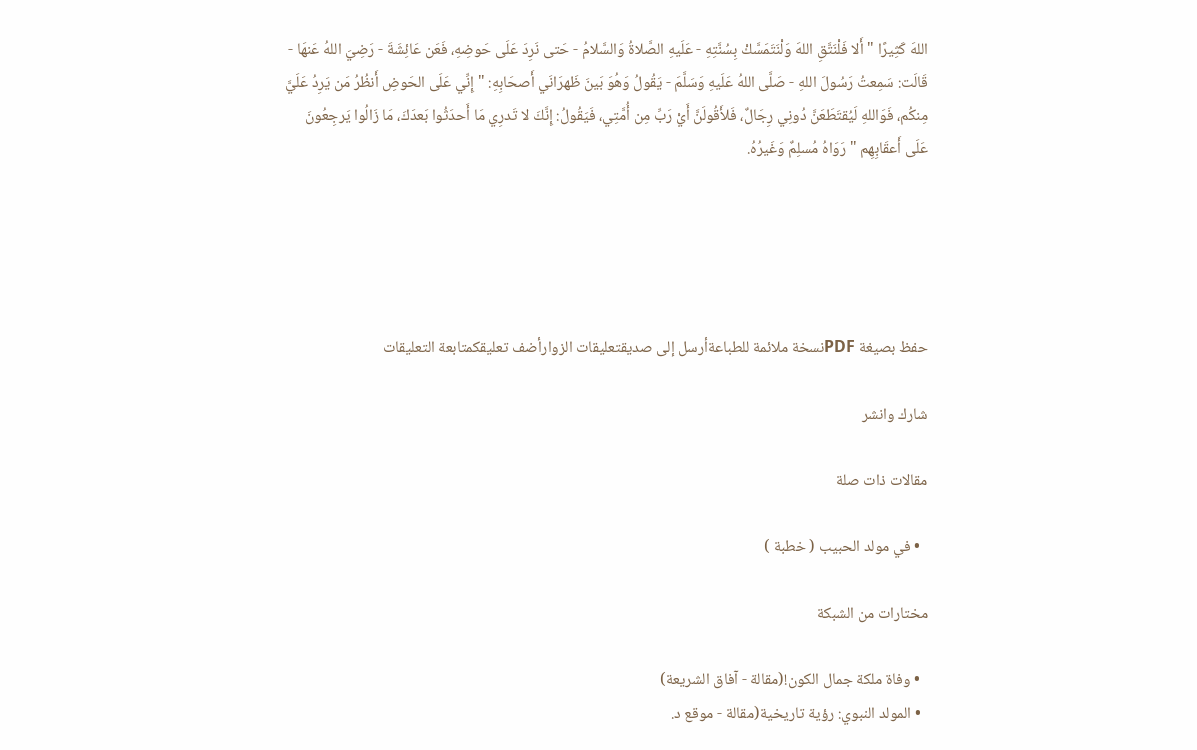اللهَ كَثِيرًا " أَلا فَلْنَتَّقِ اللهَ وَلْنَتَمَسَّكْ بِسُنَّتِهِ - عَلَيهِ الصَّلاةُ وَالسَّلامُ - حَتى نَرِدَ عَلَى حَوضِهِ، فَعَن عَائِشَةَ - رَضِيَ اللهُ عَنهَا - قَالَت: سَمِعتُ رَسُولَ اللهِ - صَلَّى اللهُ عَلَيهِ وَسَلَّمَ - يَقُولُ وَهُوَ بَينَ ظَهرَانَي أَصحَابِهِ: " إِنِّي عَلَى الحَوضِ أَنظُرُ مَن يَرِدُ عَلَيَّ مِنكُم، فَوَاللهِ لَيُقتَطَعَنَّ دُونِي رِجَالٌ، فَلأَقُولَنَّ أَيْ رَبِّ مِن أُمَّتِي، فَيَقُولُ: إِنَّكَ لا تَدرِي مَا أَحدَثُوا بَعدَكَ، مَا زَالُوا يَرجِعُونَ عَلَى أَعقَابِهِم " رَوَاهُ مُسلِمٌ وَغَيرُهُ.





حفظ بصيغة PDFنسخة ملائمة للطباعةأرسل إلى صديقتعليقات الزوارأضف تعليقكمتابعة التعليقات

شارك وانشر

مقالات ذات صلة

  • في مولد الحبيب ( خطبة )

مختارات من الشبكة

  • وفاة ملكة جمال الكون!(مقالة - آفاق الشريعة)
  • المولد النبوي: رؤية تاريخية(مقالة - موقع د.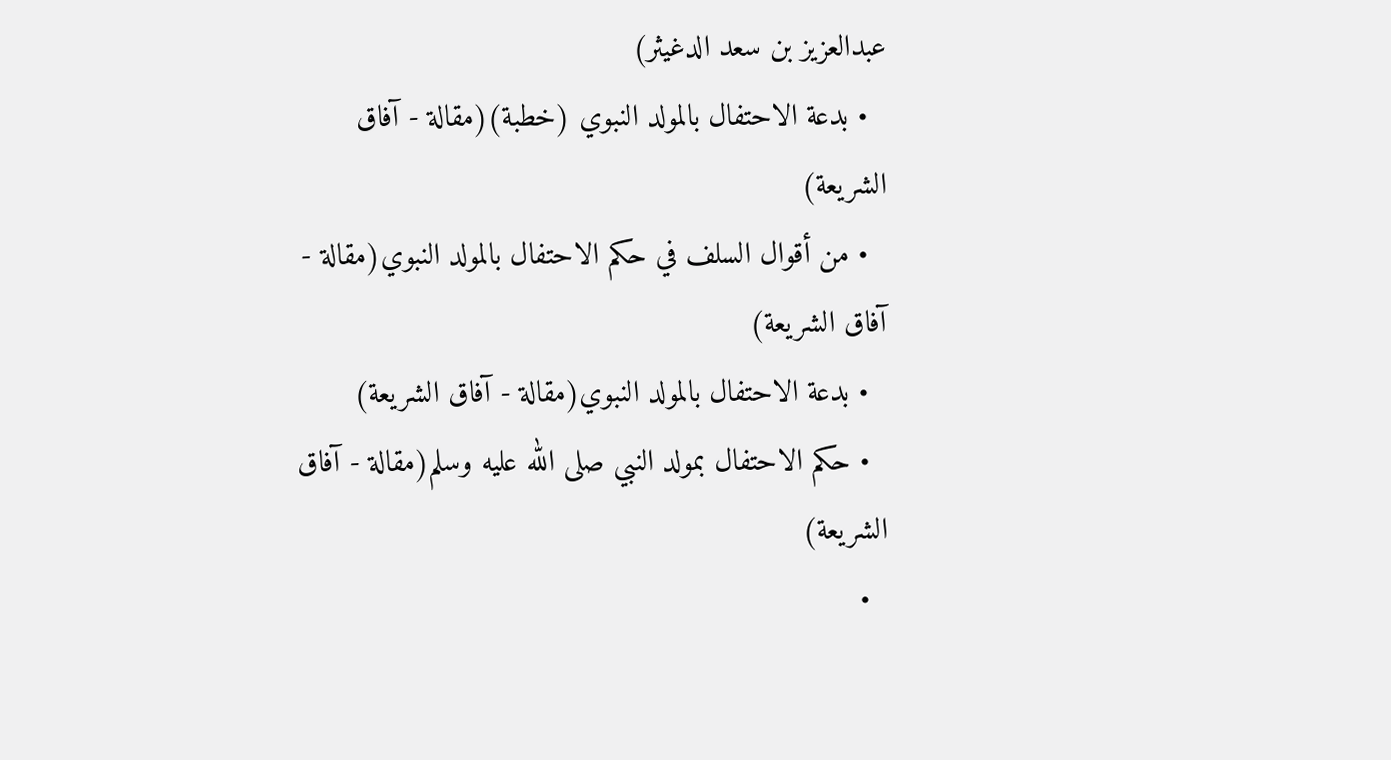عبدالعزيز بن سعد الدغيثر)
  • بدعة الاحتفال بالمولد النبوي (خطبة)(مقالة - آفاق الشريعة)
  • من أقوال السلف في حكم الاحتفال بالمولد النبوي(مقالة - آفاق الشريعة)
  • بدعة الاحتفال بالمولد النبوي(مقالة - آفاق الشريعة)
  • حكم الاحتفال بمولد النبي صلى الله عليه وسلم(مقالة - آفاق الشريعة)
  •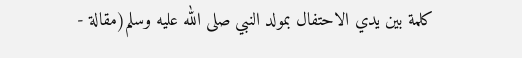كلمة بين يدي الاحتفال بمولد النبي صلى الله عليه وسلم(مقالة -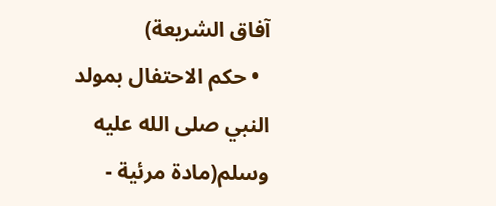آفاق الشريعة)
  • حكم الاحتفال بمولد النبي صلى الله عليه وسلم(مادة مرئية -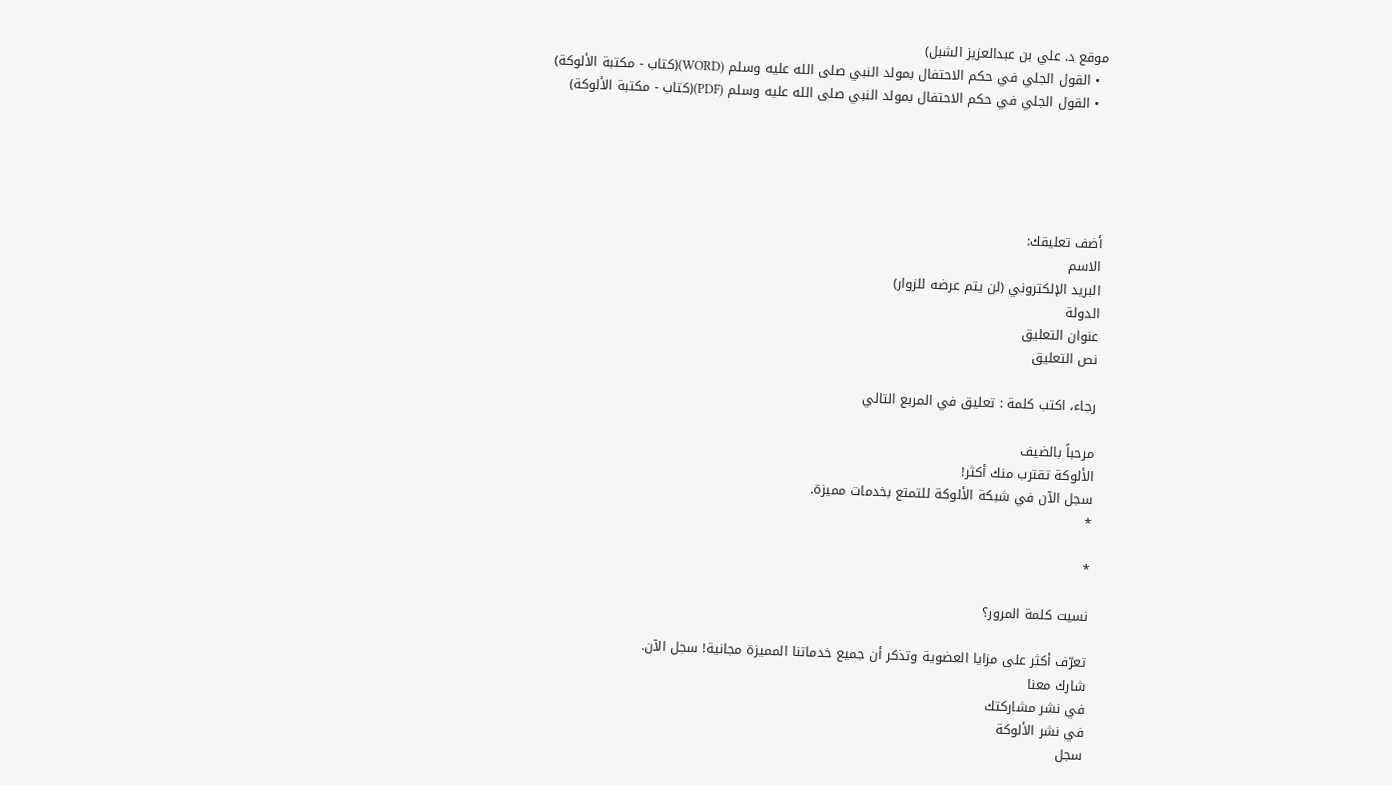موقع د. علي بن عبدالعزيز الشبل)
  • القول الجلي في حكم الاحتفال بمولد النبي صلى الله عليه وسلم (WORD)(كتاب - مكتبة الألوكة)
  • القول الجلي في حكم الاحتفال بمولد النبي صلى الله عليه وسلم (PDF)(كتاب - مكتبة الألوكة)





أضف تعليقك:
الاسم
البريد الإلكتروني (لن يتم عرضه للزوار)
الدولة
عنوان التعليق
نص التعليق

رجاء، اكتب كلمة : تعليق في المربع التالي

مرحباً بالضيف
الألوكة تقترب منك أكثر!
سجل الآن في شبكة الألوكة للتمتع بخدمات مميزة.
*

*

نسيت كلمة المرور؟

تعرّف أكثر على مزايا العضوية وتذكر أن جميع خدماتنا المميزة مجانية! سجل الآن.
شارك معنا
في نشر مشاركتك
في نشر الألوكة
سجل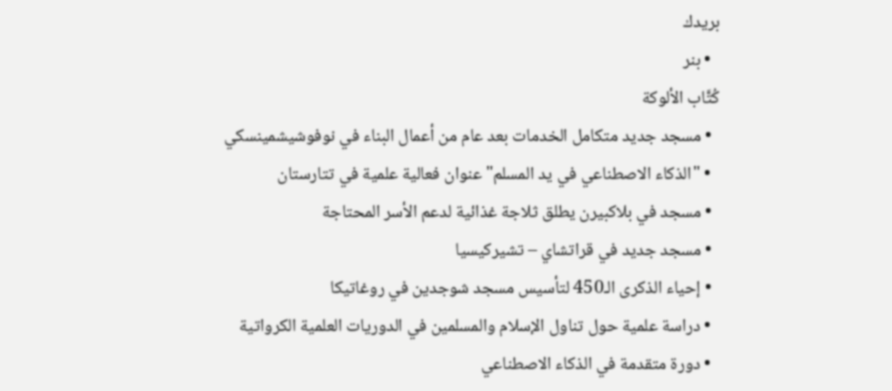بريدك
  • بنر
كُتَّاب الألوكة
  • مسجد جديد متكامل الخدمات بعد عام من أعمال البناء في نوفوشيشمينسكي
  • "الذكاء الاصطناعي في يد المسلم" عنوان فعالية علمية في تتارستان
  • مسجد في بلاكبيرن يطلق ثلاجة غذائية لدعم الأسر المحتاجة
  • مسجد جديد في قراتشاي – تشيركيسيا
  • إحياء الذكرى الـ450 لتأسيس مسجد شوجدين في روغاتيكا
  • دراسة علمية حول تناول الإسلام والمسلمين في الدوريات العلمية الكرواتية
  • دورة متقدمة في الذكاء الاصطناعي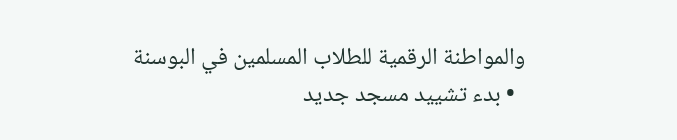والمواطنة الرقمية للطلاب المسلمين في البوسنة
  • بدء تشييد مسجد جديد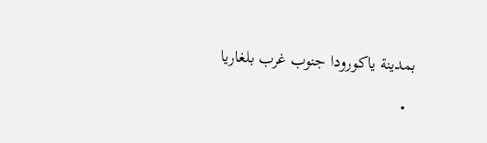بمدينة ياكورودا جنوب غرب بلغاريا

  •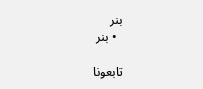بنر
  • بنر

تابعونا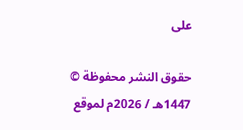على

حقوق النشر محفوظة © 1447هـ / 2026م لموقع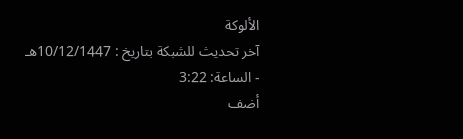الألوكة
آخر تحديث للشبكة بتاريخ : 10/12/1447هـ - الساعة: 3:22
أضف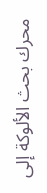محرك بحث الألوكة إلى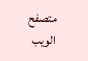متصفح الويب